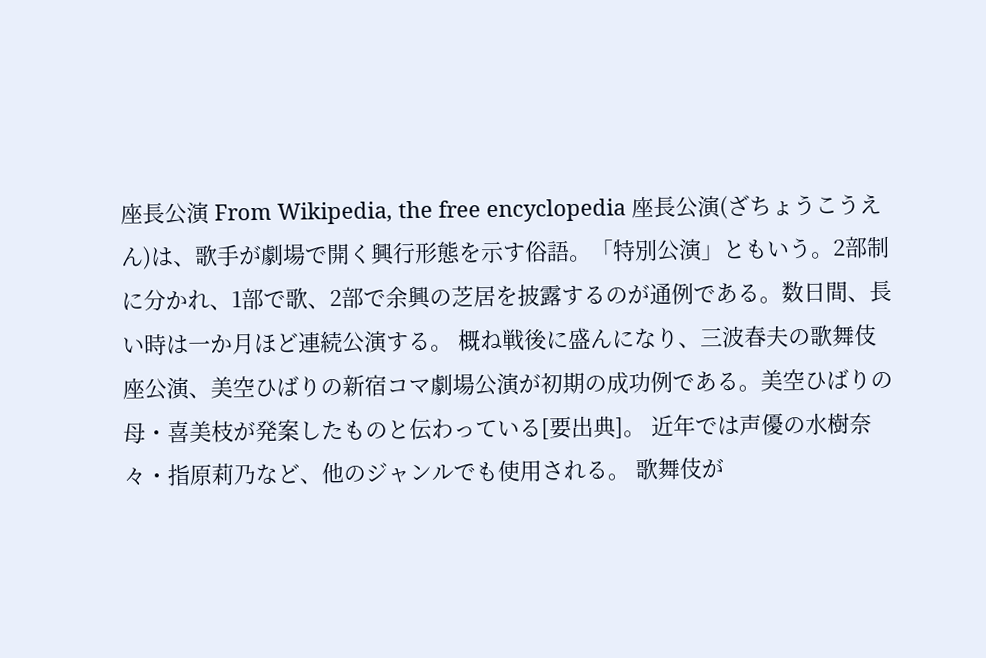座長公演 From Wikipedia, the free encyclopedia 座長公演(ざちょうこうえん)は、歌手が劇場で開く興行形態を示す俗語。「特別公演」ともいう。2部制に分かれ、1部で歌、2部で余興の芝居を披露するのが通例である。数日間、長い時は一か月ほど連続公演する。 概ね戦後に盛んになり、三波春夫の歌舞伎座公演、美空ひばりの新宿コマ劇場公演が初期の成功例である。美空ひばりの母・喜美枝が発案したものと伝わっている[要出典]。 近年では声優の水樹奈々・指原莉乃など、他のジャンルでも使用される。 歌舞伎が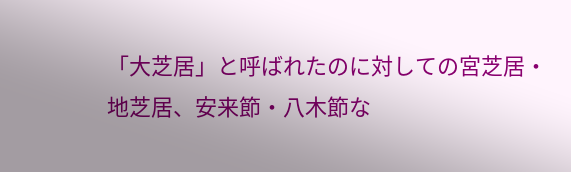「大芝居」と呼ばれたのに対しての宮芝居・地芝居、安来節・八木節な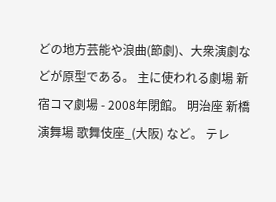どの地方芸能や浪曲(節劇)、大衆演劇などが原型である。 主に使われる劇場 新宿コマ劇場 - 2008年閉館。 明治座 新橋演舞場 歌舞伎座_(大阪) など。 テレ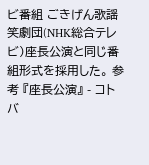ビ番組 ごきげん歌謡笑劇団(NHK総合テレビ)座長公演と同じ番組形式を採用した。 参考 『座長公演』 - コトバ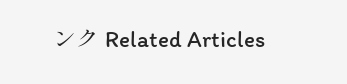ンク Related Articles